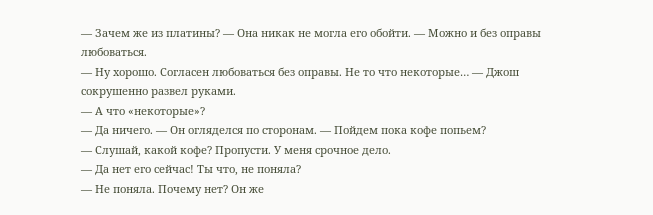— Зачем же из платины? — Она никак не могла его обойти. — Можно и без оправы любоваться.
— Ну хорошо. Согласен любоваться без оправы. Не то что некоторые… — Джош сокрушенно развел руками.
— А что «некоторые»?
— Да ничего. — Он огляделся по сторонам. — Пойдем пока кофе попьем?
— Слушай, какой кофе? Пропусти. У меня срочное дело.
— Да нет его сейчас! Ты что, не поняла?
— Не поняла. Почему нет? Он же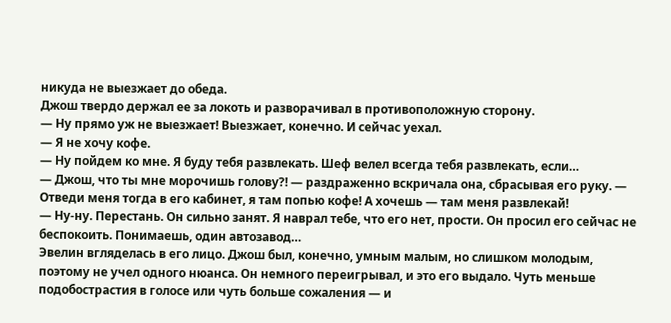никуда не выезжает до обеда.
Джош твердо держал ее за локоть и разворачивал в противоположную сторону.
— Ну прямо уж не выезжает! Выезжает, конечно. И сейчас уехал.
— Я не хочу кофе.
— Ну пойдем ко мне. Я буду тебя развлекать. Шеф велел всегда тебя развлекать, если…
— Джош, что ты мне морочишь голову?! — раздраженно вскричала она, сбрасывая его руку. — Отведи меня тогда в его кабинет, я там попью кофе! А хочешь — там меня развлекай!
— Ну-ну. Перестань. Он сильно занят. Я наврал тебе, что его нет, прости. Он просил его сейчас не беспокоить. Понимаешь, один автозавод…
Эвелин вгляделась в его лицо. Джош был, конечно, умным малым, но слишком молодым, поэтому не учел одного нюанса. Он немного переигрывал, и это его выдало. Чуть меньше подобострастия в голосе или чуть больше сожаления — и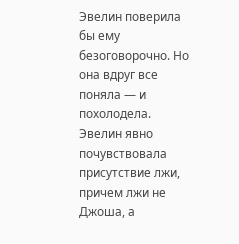Эвелин поверила бы ему безоговорочно. Но она вдруг все поняла — и похолодела. Эвелин явно почувствовала присутствие лжи, причем лжи не Джоша, а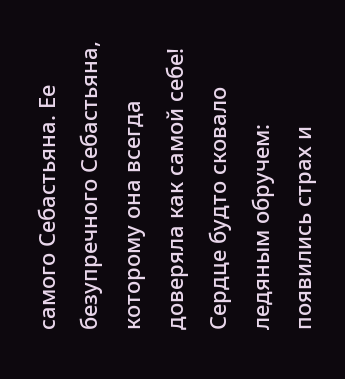самого Себастьяна. Ее безупречного Себастьяна, которому она всегда доверяла как самой себе!
Сердце будто сковало ледяным обручем: появились страх и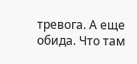тревога. А еще обида. Что там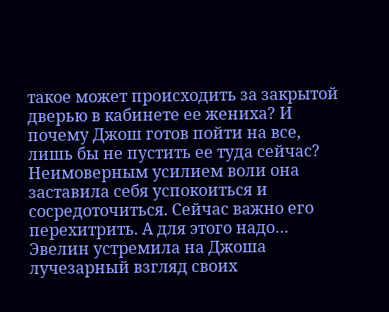такое может происходить за закрытой дверью в кабинете ее жениха? И почему Джош готов пойти на все, лишь бы не пустить ее туда сейчас?
Неимоверным усилием воли она заставила себя успокоиться и сосредоточиться. Сейчас важно его перехитрить. А для этого надо… Эвелин устремила на Джоша лучезарный взгляд своих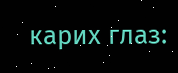карих глаз: